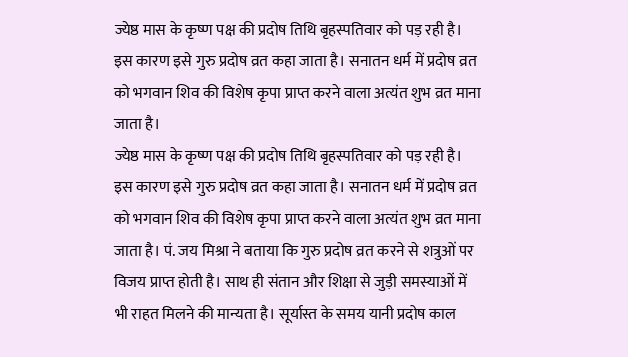ज्येष्ठ मास के कृष्ण पक्ष की प्रदोष तिथि बृहस्पतिवार को पड़ रही है। इस कारण इसे गुरु प्रदोष व्रत कहा जाता है। सनातन धर्म में प्रदोष व्रत को भगवान शिव की विशेष कृपा प्राप्त करने वाला अत्यंत शुभ व्रत माना जाता है।
ज्येष्ठ मास के कृष्ण पक्ष की प्रदोष तिथि बृहस्पतिवार को पड़ रही है। इस कारण इसे गुरु प्रदोष व्रत कहा जाता है। सनातन धर्म में प्रदोष व्रत को भगवान शिव की विशेष कृपा प्राप्त करने वाला अत्यंत शुभ व्रत माना जाता है। पं. जय मिश्रा ने बताया कि गुरु प्रदोष व्रत करने से शत्रुओं पर विजय प्राप्त होती है। साथ ही संतान और शिक्षा से जुड़ी समस्याओं में भी राहत मिलने की मान्यता है। सूर्यास्त के समय यानी प्रदोष काल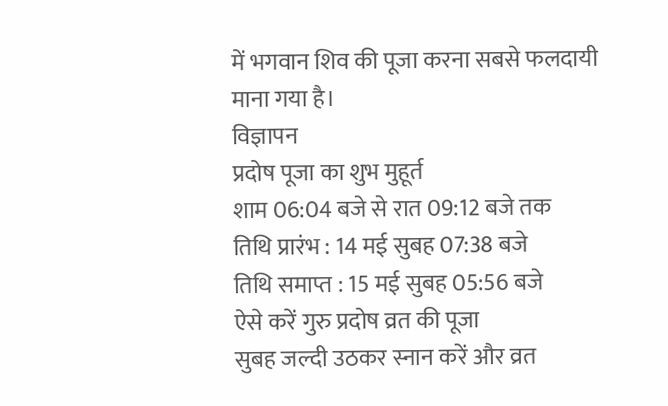में भगवान शिव की पूजा करना सबसे फलदायी माना गया है।
विज्ञापन
प्रदोष पूजा का शुभ मुहूर्त
शाम 06:04 बजे से रात 09:12 बजे तक
तिथि प्रारंभ : 14 मई सुबह 07:38 बजे
तिथि समाप्त : 15 मई सुबह 05:56 बजे
ऐसे करें गुरु प्रदोष व्रत की पूजा
सुबह जल्दी उठकर स्नान करें और व्रत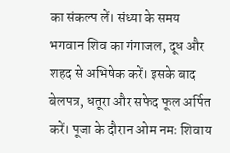का संकल्प लें। संध्या के समय भगवान शिव का गंगाजल, दूध और शहद से अभिषेक करें। इसके बाद बेलपत्र, धतूरा और सफेद फूल अर्पित करें। पूजा के दौरान ओम नमः शिवाय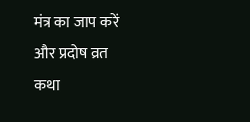मंत्र का जाप करें और प्रदोष व्रत कथा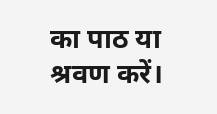का पाठ या श्रवण करें।